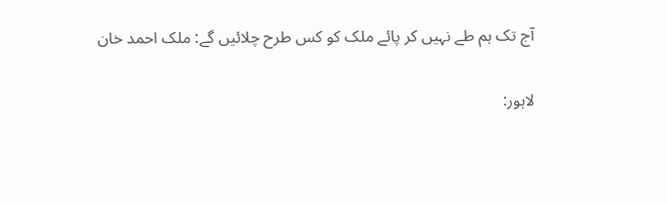آج تک ہم طے نہیں کر پائے ملک کو کس طرح چلائیں گے: ملک احمد خان

لاہور: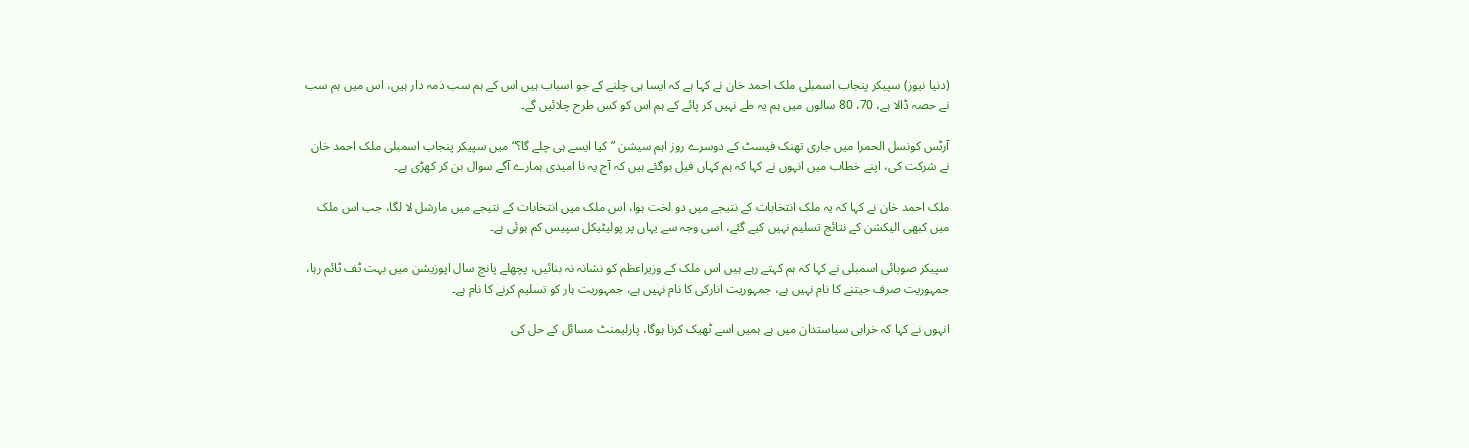(دنیا نیوز) سپیکر پنجاب اسمبلی ملک احمد خان نے کہا ہے کہ ایسا ہی چلنے کے جو اسباب ہیں اس کے ہم سب ذمہ دار ہیں، اس میں ہم سب نے حصہ ڈالا ہے، 70، 80 سالوں میں ہم یہ طے نہیں کر پائے کے ہم اس کو کس طرح چلائیں گے۔

آرٹس کونسل الحمرا میں جاری تھنک فیسٹ کے دوسرے روز اہم سیشن ”کیا ایسے ہی چلے گا؟“ میں سپیکر پنجاب اسمبلی ملک احمد خان نے شرکت کی، اپنے خطاب میں انہوں نے کہا کہ ہم کہاں فیل ہوگئے ہیں کہ آج یہ نا امیدی ہمارے آگے سوال بن کر کھڑی ہے۔

ملک احمد خان نے کہا کہ یہ ملک انتخابات کے نتیجے میں دو لخت ہوا، اس ملک میں انتخابات کے نتیجے میں مارشل لا لگا، جب اس ملک میں کبھی الیکشن کے نتائج تسلیم نہیں کیے گئے، اسی وجہ سے یہاں پر پولیٹیکل سپیس کم ہوئی ہے۔

سپیکر صوبائی اسمبلی نے کہا کہ ہم کہتے رہے ہیں اس ملک کے وزیراعظم کو نشانہ نہ بنائیں، پچھلے پانچ سال اپوزیشن میں بہت ٹف ٹائم رہا، جمہوریت صرف جیتنے کا نام نہیں ہے، جمہوریت انارکی کا نام نہیں ہے، جمہوریت ہار کو تسلیم کرنے کا نام ہے۔

انہوں نے کہا کہ خرابی سیاستدان میں ہے ہمیں اسے ٹھیک کرنا ہوگا، پارلیمنٹ مسائل کے حل کی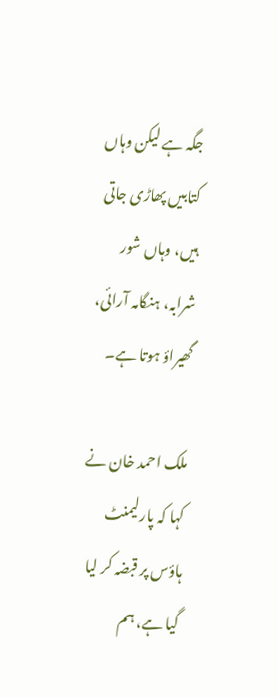جگہ ہے لیکن وہاں کتابیں پھاڑی جاتی ہیں، وہاں شور شرابہ، ہنگامہ آرائی، گھیراؤ ہوتا ہے۔

ملک احمد خان نے کہا کہ پارلیمنٹ ہاؤس پر قبضہ کر لیا گیا ہے، ہم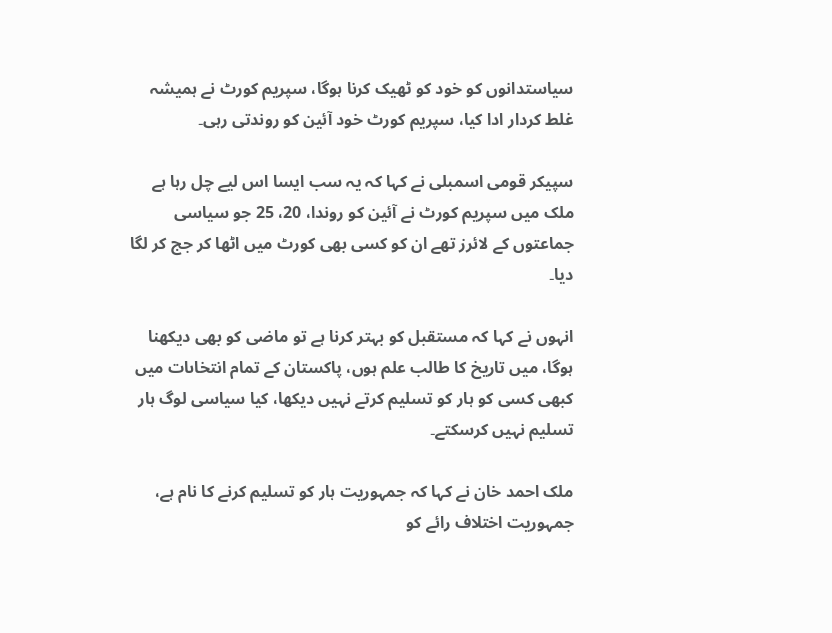سیاستدانوں کو خود کو ٹھیک کرنا ہوگا، سپریم کورٹ نے ہمیشہ غلط کردار ادا کیا، سپریم کورٹ خود آئین کو روندتی رہی۔

سپیکر قومی اسمبلی نے کہا کہ یہ سب ایسا اس لیے چل رہا ہے ملک میں سپریم کورٹ نے آئین کو روندا، 20، 25 جو سیاسی جماعتوں کے لائرز تھے ان کو کسی بھی کورٹ میں اٹھا کر جج کر لگا دیا۔

انہوں نے کہا کہ مستقبل کو بہتر کرنا ہے تو ماضی کو بھی دیکھنا ہوگا، میں تاریخ کا طالب علم ہوں، پاکستان کے تمام انتخاںات میں کبھی کسی کو ہار کو تسلیم کرتے نہیں دیکھا، کیا سیاسی لوگ ہار تسلیم نہیں کرسکتے۔

ملک احمد خان نے کہا کہ جمہوریت ہار کو تسلیم کرنے کا نام ہے، جمہوریت اختلاف رائے کو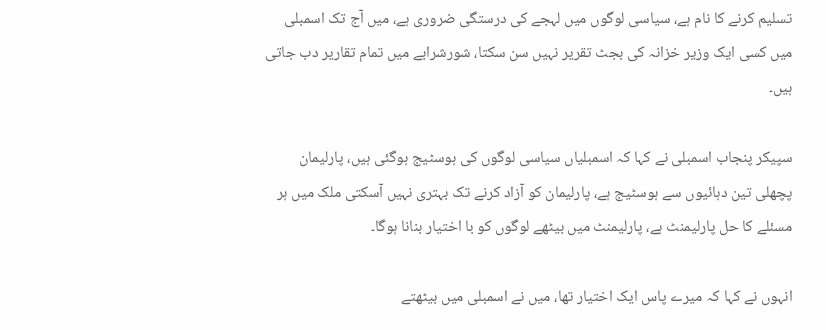تسلیم کرنے کا نام ہے، سیاسی لوگوں میں لہجے کی درستگی ضروری ہے، میں آج تک اسمبلی میں کسی ایک وزیر خزانہ کی بجٹ تقریر نہیں سن سکتا، شورشرابے میں تمام تقاریر دب جاتی ہیں۔

سپیکر پنجاب اسمبلی نے کہا کہ اسمبلیاں سیاسی لوگوں کی ہوسٹیج ہوگئی ہیں، پارلیمان پچھلی تین دہائیوں سے ہوسٹیج ہے، پارلیمان کو آزاد کرنے تک بہتری نہیں آسکتی ملک میں ہر مسئلے کا حل پارلیمنٹ ہے، پارلیمنٹ میں بیٹھے لوگوں کو با اختیار بنانا ہوگا۔

انہوں نے کہا کہ میرے پاس ایک اختیار تھا، میں نے اسمبلی میں بیٹھتے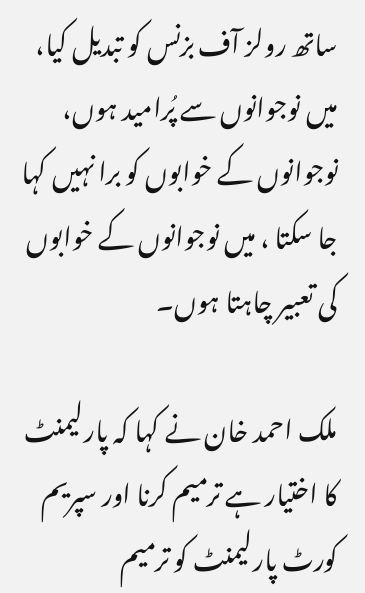ساتھ رولز آف بزنس کو تبدیل کیا، میں نوجوانوں سے پُرامید ہوں، نوجوانوں کے خوابوں کو برا نہیں کہا جا سکتا ، میں نوجوانوں کے خوابوں کی تعبیر چاہتا ہوں۔

ملک احمد خان نے کہا کہ پارلیمنٹ کا اختیار ہے ترمیم کرنا اور سپریم کورٹ پارلیمنٹ کو ترمیم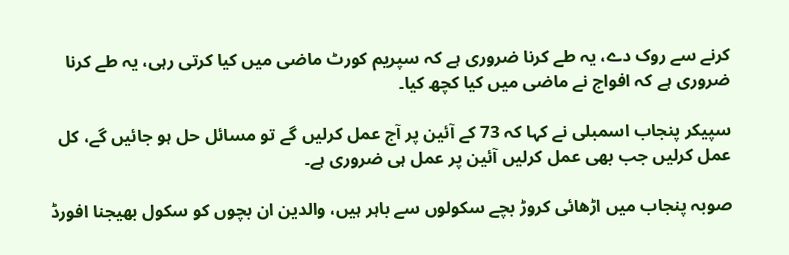کرنے سے روک دے، یہ طے کرنا ضروری ہے کہ سپریم کورٹ ماضی میں کیا کرتی رہی، یہ طے کرنا ضروری ہے کہ افواج نے ماضی میں کیا کچھ کیا۔

سپیکر پنجاب اسمبلی نے کہا کہ 73 کے آئین پر آج عمل کرلیں گے تو مسائل حل ہو جائیں گے، کل عمل کرلیں جب بھی عمل کرلیں آئین پر عمل ہی ضروری ہے۔

صوبہ پنجاب میں اڑھائی کروڑ بچے سکولوں سے باہر ہیں، والدین ان بچوں کو سکول بھیجنا افورڈ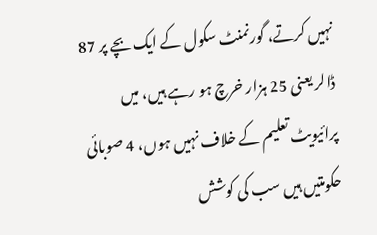نہیں کرتے، گورنمنٹ سکول کے ایک بچے پر 87 ڈالر یعنی 25 ہزار خرچ ہو رہے ہیں، میں پرائیویٹ تعلیم کے خلاف نہیں ہوں، 4 صوبائی حکومتیں ہیں سب کی کوشش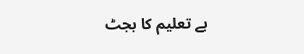ہے تعلیم کا بجٹ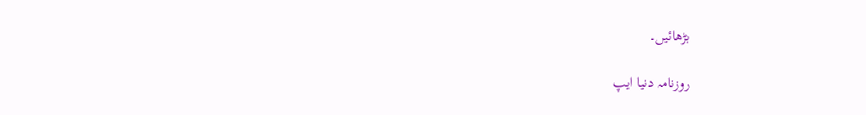بڑھائیں۔

روزنامہ دنیا ایپ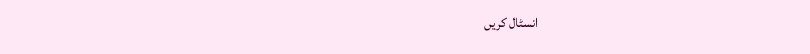انسٹال کریں